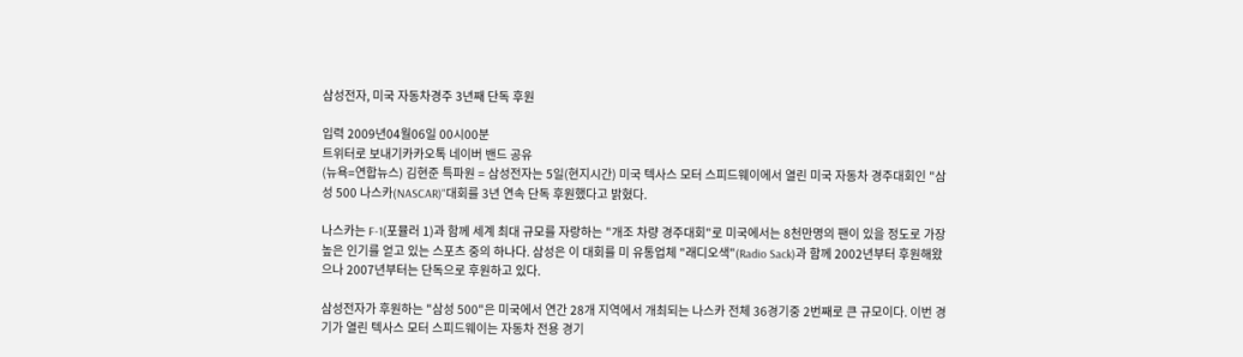삼성전자, 미국 자동차경주 3년째 단독 후원

입력 2009년04월06일 00시00분
트위터로 보내기카카오톡 네이버 밴드 공유
(뉴욕=연합뉴스) 김현준 특파원 = 삼성전자는 5일(현지시간) 미국 텍사스 모터 스피드웨이에서 열린 미국 자동차 경주대회인 "삼성 500 나스카(NASCAR)"대회를 3년 연속 단독 후원했다고 밝혔다.

나스카는 F-1(포뮬러 1)과 함께 세계 최대 규모를 자랑하는 "개조 차량 경주대회"로 미국에서는 8천만명의 팬이 있을 정도로 가장 높은 인기를 얻고 있는 스포츠 중의 하나다. 삼성은 이 대회를 미 유통업체 "래디오색"(Radio Sack)과 함께 2002년부터 후원해왔으나 2007년부터는 단독으로 후원하고 있다.

삼성전자가 후원하는 "삼성 500"은 미국에서 연간 28개 지역에서 개최되는 나스카 전체 36경기중 2번째로 큰 규모이다. 이번 경기가 열린 텍사스 모터 스피드웨이는 자동차 전용 경기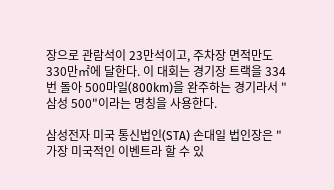장으로 관람석이 23만석이고, 주차장 면적만도 330만㎡에 달한다. 이 대회는 경기장 트랙을 334번 돌아 500마일(800km)을 완주하는 경기라서 "삼성 500"이라는 명칭을 사용한다.

삼성전자 미국 통신법인(STA) 손대일 법인장은 "가장 미국적인 이벤트라 할 수 있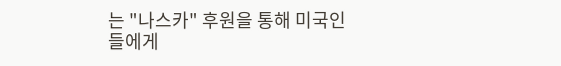는 "나스카" 후원을 통해 미국인들에게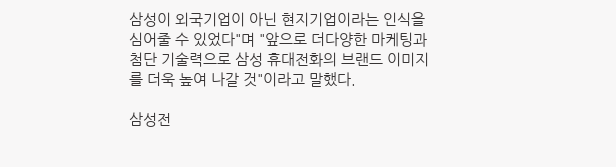삼성이 외국기업이 아닌 현지기업이라는 인식을 심어줄 수 있었다"며 "앞으로 더다양한 마케팅과 첨단 기술력으로 삼성 휴대전화의 브랜드 이미지를 더욱 높여 나갈 것"이라고 말했다.

삼성전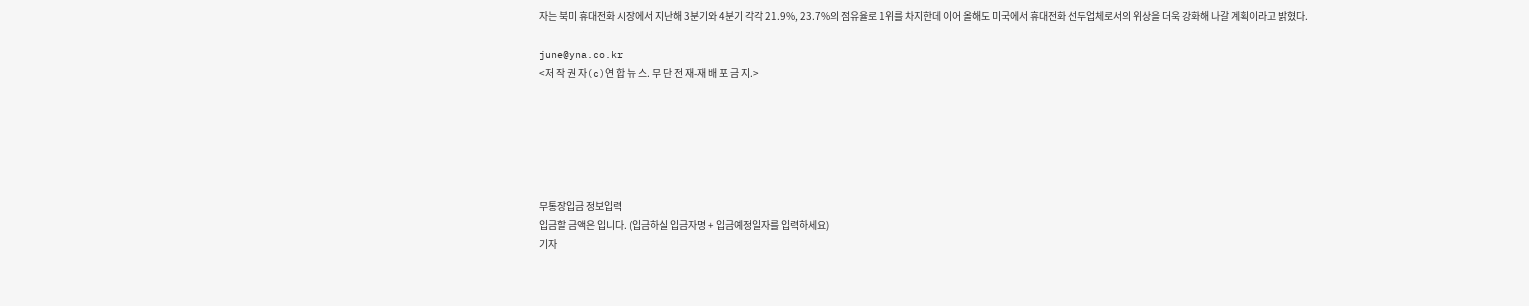자는 북미 휴대전화 시장에서 지난해 3분기와 4분기 각각 21.9%, 23.7%의 점유율로 1위를 차지한데 이어 올해도 미국에서 휴대전화 선두업체로서의 위상을 더욱 강화해 나갈 계획이라고 밝혔다.

june@yna.co.kr
<저 작 권 자(c)연 합 뉴 스. 무 단 전 재-재 배 포 금 지.>






무통장입금 정보입력
입금할 금액은 입니다. (입금하실 입금자명 + 입금예정일자를 입력하세요)
기자